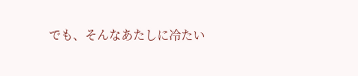でも、そんなあたしに冷たい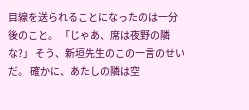目線を送られることになったのは一分後のこと。 「じゃあ、席は夜野の隣な?」 そう、新垣先生のこの一言のせいだ。 確かに、あたしの隣は空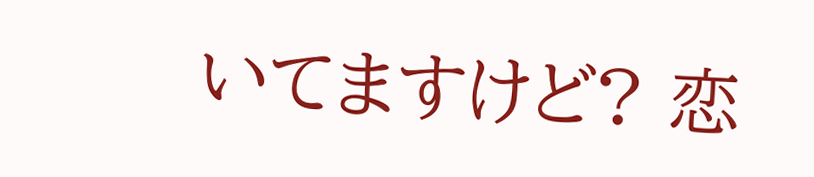いてますけど? 恋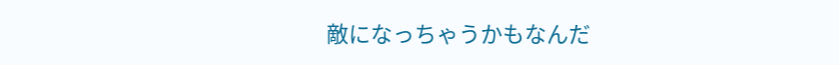敵になっちゃうかもなんだ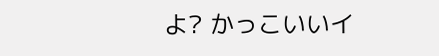よ? かっこいいイ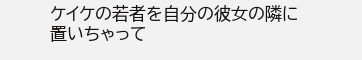ケイケの若者を自分の彼女の隣に置いちゃって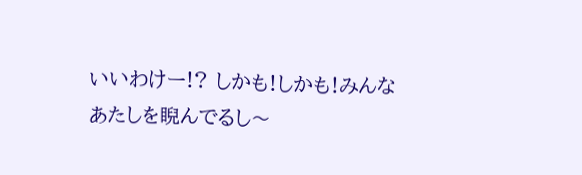いいわけー!? しかも!しかも!みんなあたしを睨んでるし〜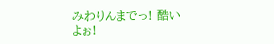みわりんまでっ! 酷いよぉ!